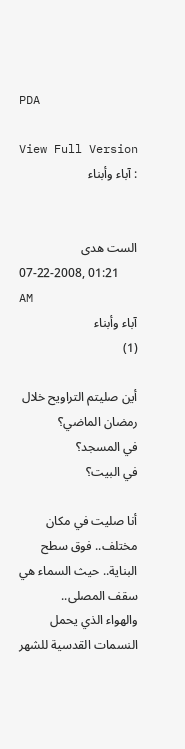PDA

View Full Version : آباء وأبناء


الست هدى
07-22-2008, 01:21 AM
آباء وأبناء
(1)

أين صليتم التراويح خلال رمضان الماضي؟
في المسجد؟
في البيت؟

أنا صليت في مكان مختلف.. فوق سطح البناية.. حيث السماء هي سقف المصلى..
والهواء الذي يحمل النسمات القدسية للشهر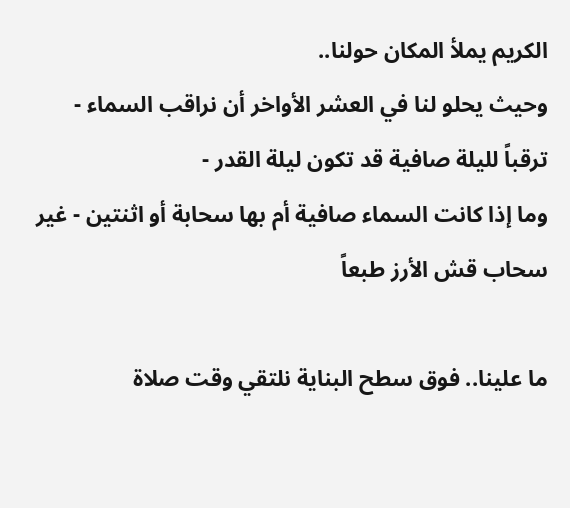الكريم يملأ المكان حولنا..
وحيث يحلو لنا في العشر الأواخر أن نراقب السماء - ترقباً لليلة صافية قد تكون ليلة القدر -
وما إذا كانت السماء صافية أم بها سحابة أو اثنتين - غير سحاب قش الأرز طبعاً

ما علينا.. فوق سطح البناية نلتقي وقت صلاة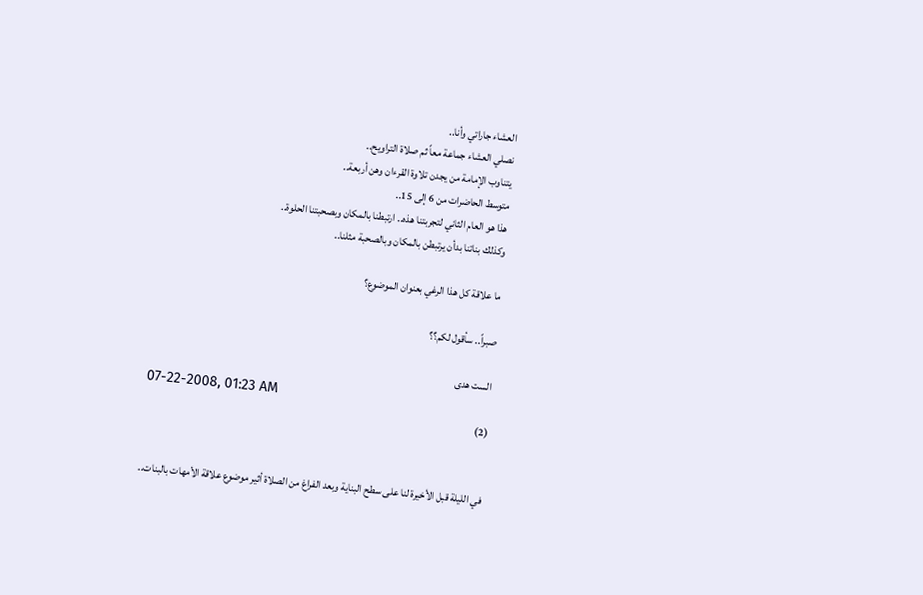العشاء جاراتي وأنا..
نصلي العشاء جماعة معاً ثم صلاة التراويح..
يتناوب الإمامة من يجدن تلاوة القرءان وهن أربعة..
متوسط الحاضرات من 6 إلى 15..
هذا هو العام الثاني لتجربتنا هذه.. ارتبطنا بالمكان وبصحبتنا الحلوة..
وكذلك بناتنا بدأن يرتبطن بالمكان وبالصحبة مثلنا..

ما علاقة كل هذا الرغي بعنوان الموضوع؟

صبراً.. سأقول لكم؟؟

الست هدى
07-22-2008, 01:23 AM
(2)


في الليلة قبل الأخيرة لنا على سطح البناية وبعد الفراغ من الصلاة أثير موضوع علاقة الأمهات بالبنات..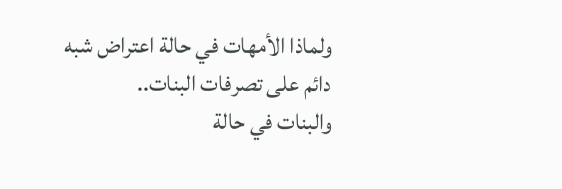ولماذا الأمهات في حالة اعتراض شبه دائم على تصرفات البنات..
والبنات في حالة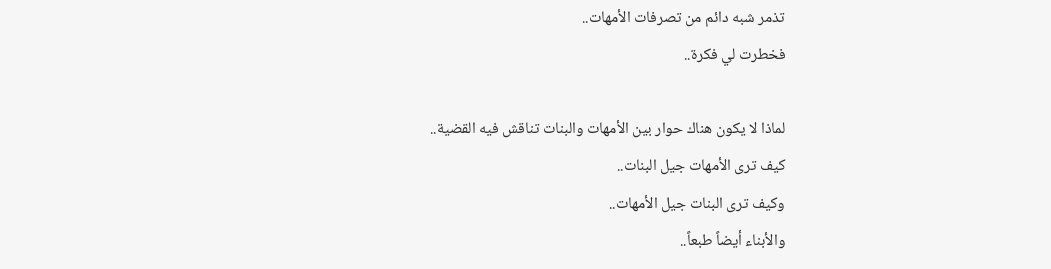تذمر شبه دائم من تصرفات الأمهات..
فخطرت لي فكرة..

لماذا لا يكون هناك حوار بين الأمهات والبنات تناقش فيه القضية..
كيف ترى الأمهات جيل البنات..
وكيف ترى البنات جيل الأمهات..
والأبناء أيضاً طبعاً..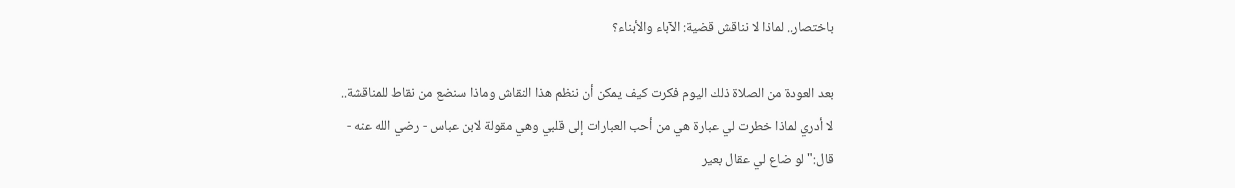باختصار.. لماذا لا نناقش قضية: الآباء والأبناء؟

بعد العودة من الصلاة ذلك اليوم فكرت كيف يمكن أن ننظم هذا النقاش وماذا سنضع من نقاط للمناقشة..
لا أدري لماذا خطرت لي عبارة هي من أحب العبارات إلى قلبي وهي مقولة لابن عباس - رضي الله عنه -
قال:" لو ضاع لي عقال بعير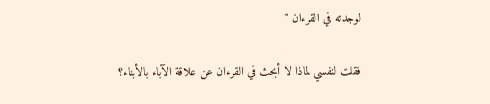لوجدته في القرءان "

فقلت لنفسي لماذا لا أبحث في القرءان عن علاقة الآباء بالأبناء؟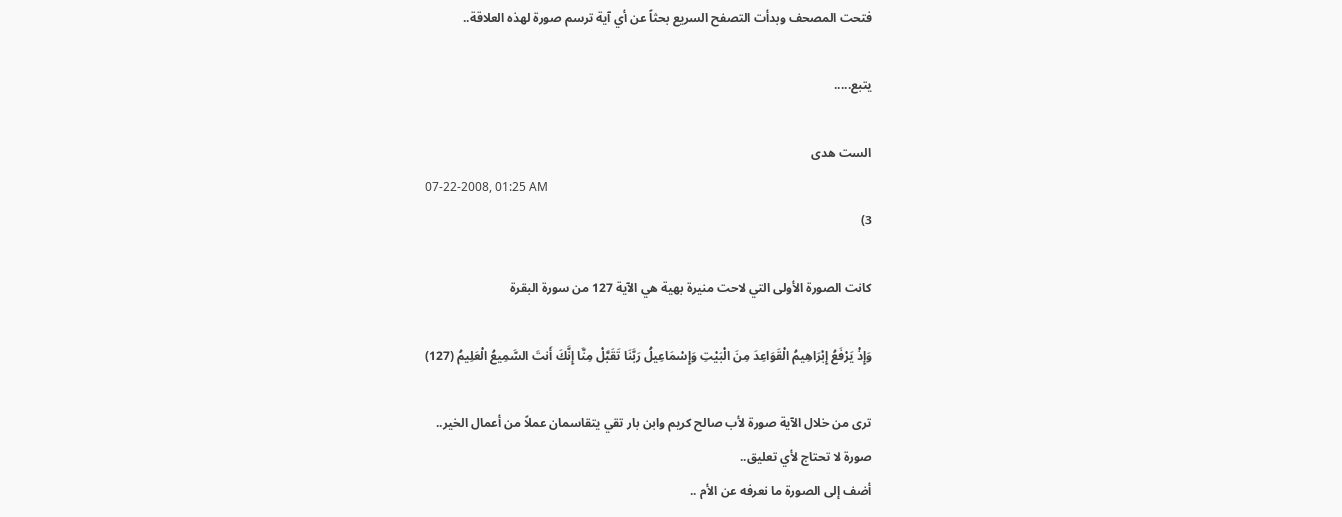فتحت المصحف وبدأت التصفح السريع بحثاً عن أي آية ترسم صورة لهذه العلاقة..

يتبع.....

الست هدى
07-22-2008, 01:25 AM
3)

كانت الصورة الأولى التي لاحت منيرة بهية هي الآية 127 من سورة البقرة

وَإِذْ يَرْفَعُ إِبْرَاهِيمُ الْقَوَاعِدَ مِنَ الْبَيْتِ وَإِسْمَاعِيلُ رَبَّنَا تَقَبَّلْ مِنَّا إِنَّكَ أَنتَ السَّمِيعُ الْعَلِيمُ (127)

ترى من خلال الآية صورة لأب صالح كريم وابن بار تقي يتقاسمان عملاً من أعمال الخير..
صورة لا تحتاج لأي تعليق..
أضف إلى الصورة ما نعرفه عن الأم ..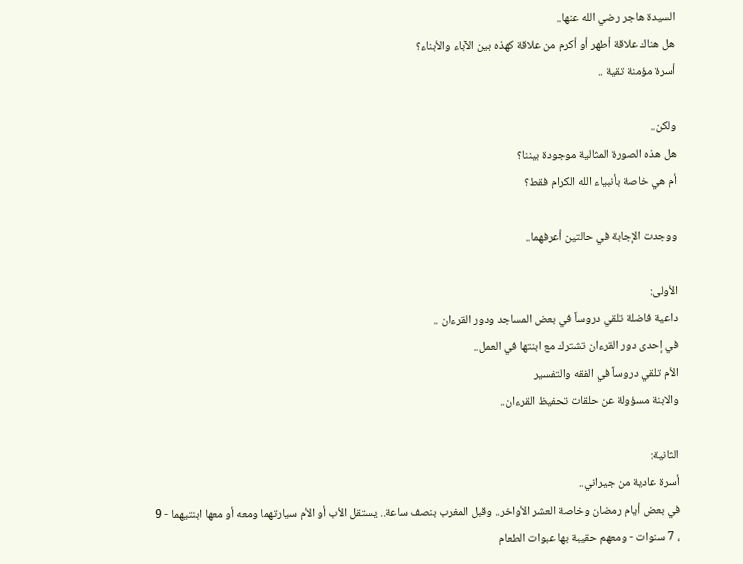السيدة هاجر رضي الله عنها..
هل هناك علاقة أطهر أو أكرم من علاقة كهذه بين الآباء والأبناء؟
أسرة مؤمنة تقية ..

ولكن..
هل هذه الصورة المثالية موجودة بيننا؟
أم هي خاصة بأنبياء الله الكرام فقط؟

ووجدت الإجابة في حالتين أعرفهما..

الأولى:
داعية فاضلة تلقي دروساً في بعض المساجد ودور القرءان ..
في إحدى دور القرءان تشترك مع ابنتها في العمل..
الأم تلقي دروساً في الفقه والتفسير
والابنة مسؤولة عن حلقات تحفيظ القرءان..

الثانية:
أسرة عادية من جيراني..
في بعض أيام رمضان وخاصة العشر الأواخر.. وقبل المغرب بنصف ساعة.. يستقل الأب أو الأم سيارتهما ومعه أو معها ابنتيهما - 9 ، 7 سنوات - ومعهم حقيبة بها عبوات الطعام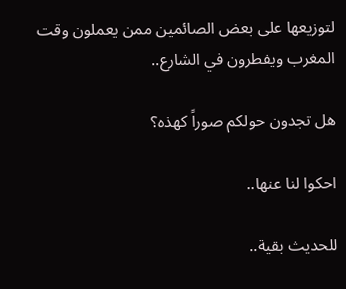لتوزيعها على بعض الصائمين ممن يعملون وقت المغرب ويفطرون في الشارع..

هل تجدون حولكم صوراً كهذه؟

احكوا لنا عنها..

للحديث بقية..